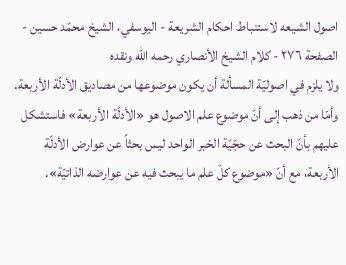اصول الشيعه لاستنباط احكام الشريعة - اليوسفي، الشيخ محمّد حسين - الصفحة ٢٧٦ - كلام الشيخ الأنصاري رحمه الله ونقده
ولا يلزم في اصوليّة المسألة أن يكون موضوعها من مصاديق الأدلّة الأربعة. وأمّا من ذهب إلى أنّ موضوع علم الاصول هو «الأدلّة الأربعة» فاستشكل عليهم بأنّ البحث عن حجّيّة الخبر الواحد ليس بحثاً عن عوارض الأدلّة الأربعة، مع أنّ «موضوع كلّ علم ما يبحث فيه عن عوارضه الذاتيّة».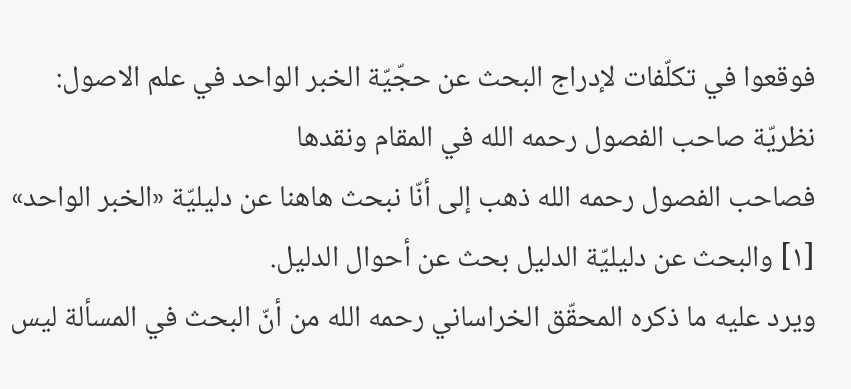فوقعوا في تكلّفات لإدراج البحث عن حجّيّة الخبر الواحد في علم الاصول:
نظريّة صاحب الفصول رحمه الله في المقام ونقدها
فصاحب الفصول رحمه الله ذهب إلى أنّا نبحث هاهنا عن دليليّة «الخبر الواحد» [١] والبحث عن دليليّة الدليل بحث عن أحوال الدليل.
ويرد عليه ما ذكره المحقّق الخراساني رحمه الله من أنّ البحث في المسألة ليس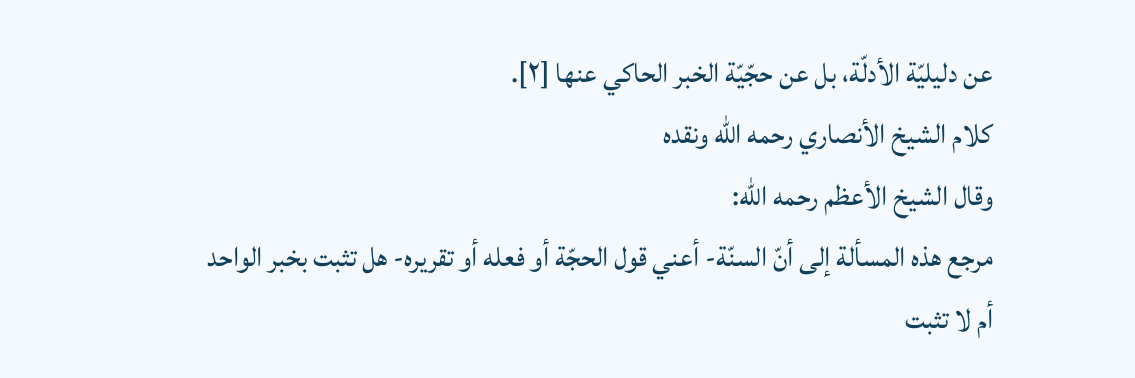عن دليليّة الأدلّة، بل عن حجّيّة الخبر الحاكي عنها [٢].
كلام الشيخ الأنصاري رحمه الله ونقده
وقال الشيخ الأعظم رحمه الله:
مرجع هذه المسألة إلى أنّ السنّة- أعني قول الحجّة أو فعله أو تقريره- هل تثبت بخبر الواحد أم لا تثبت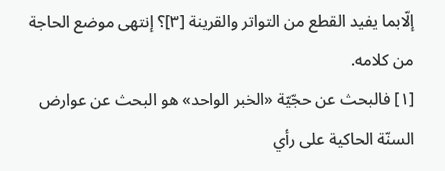إلّابما يفيد القطع من التواتر والقرينة [٣]؟ إنتهى موضع الحاجة من كلامه.
[١] فالبحث عن حجّيّة «الخبر الواحد» هو البحث عن عوارض السنّة الحاكية على رأي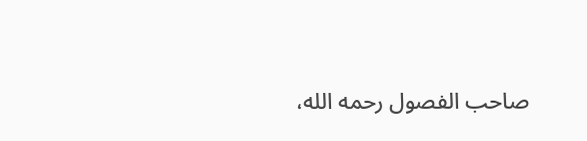صاحب الفصول رحمه الله،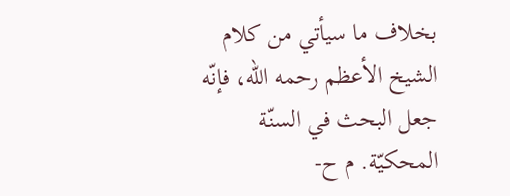بخلاف ما سيأتي من كلام الشيخ الأعظم رحمه الله، فإنّه جعل البحث في السنّة المحكيّة. م ح-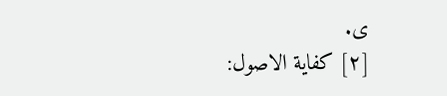ى.
[٢] كفاية الاصول: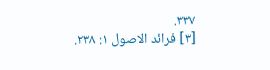٣٣٧.
[٣] فرائد الاصول ١: ٢٣٨.